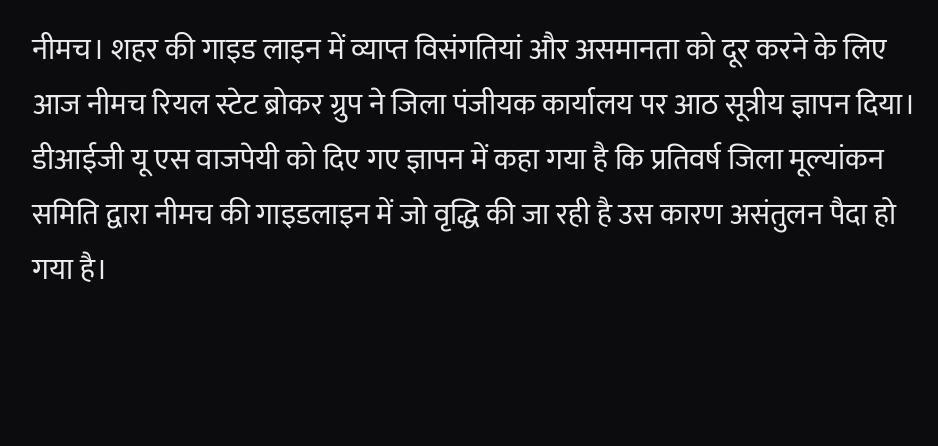नीमच। शहर की गाइड लाइन में व्याप्त विसंगतियां और असमानता को दूर करने के लिए आज नीमच रियल स्टेट ब्रोकर ग्रुप ने जिला पंजीयक कार्यालय पर आठ सूत्रीय ज्ञापन दिया। डीआईजी यू एस वाजपेयी को दिए गए ज्ञापन में कहा गया है कि प्रतिवर्ष जिला मूल्यांकन समिति द्वारा नीमच की गाइडलाइन में जो वृद्धि की जा रही है उस कारण असंतुलन पैदा हो गया है।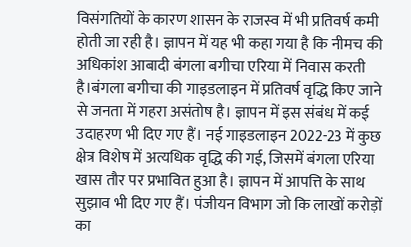विसंगतियों के कारण शासन के राजस्व में भी प्रतिवर्ष कमी होती जा रही है। ज्ञापन में यह भी कहा गया है कि नीमच की अधिकांश आबादी बंगला बगीचा एरिया में निवास करती है।बंगला बगीचा की गाइडलाइन में प्रतिवर्ष वृद्धि किए जाने से जनता में गहरा असंतोष है। ज्ञापन में इस संबंध में कई उदाहरण भी दिए गए हैं। नई गाइडलाइन 2022-23 में कुछ क्षेत्र विशेष में अत्यधिक वृद्धि की गई, जिसमें बंगला एरिया खास तौर पर प्रभावित हुआ है। ज्ञापन में आपत्ति के साथ सुझाव भी दिए गए हैं। पंजीयन विभाग जो कि लाखों करोड़ों का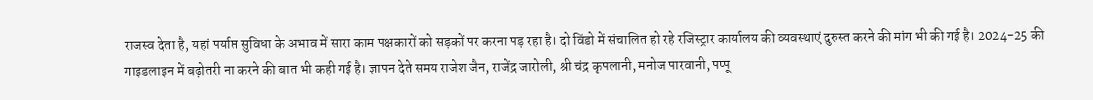राजस्व देता है, यहां पर्याप्त सुविधा के अभाव में सारा काम पक्षकारों को सड़कों पर करना पड़ रहा है। दो विंडो में संचालित हो रहे रजिस्ट्रार कार्यालय की व्यवस्थाएं दुरुस्त करने की मांग भी की गई है। 2024-25 की गाइडलाइन में बढ़ोतरी ना करने की बात भी कही गई है। ज्ञापन देते समय राजेश जैन, राजेंद्र जारोली, श्री चंद्र कृपलानी, मनोज पारवानी, पप्पू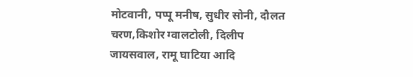मोटवानी, पप्पू मनीष, सुधीर सोनी, दौलत चरण,किशोर ग्वालटोली, दिलीप जायसवाल, रामू घाटिया आदि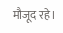मौजूद रहे।